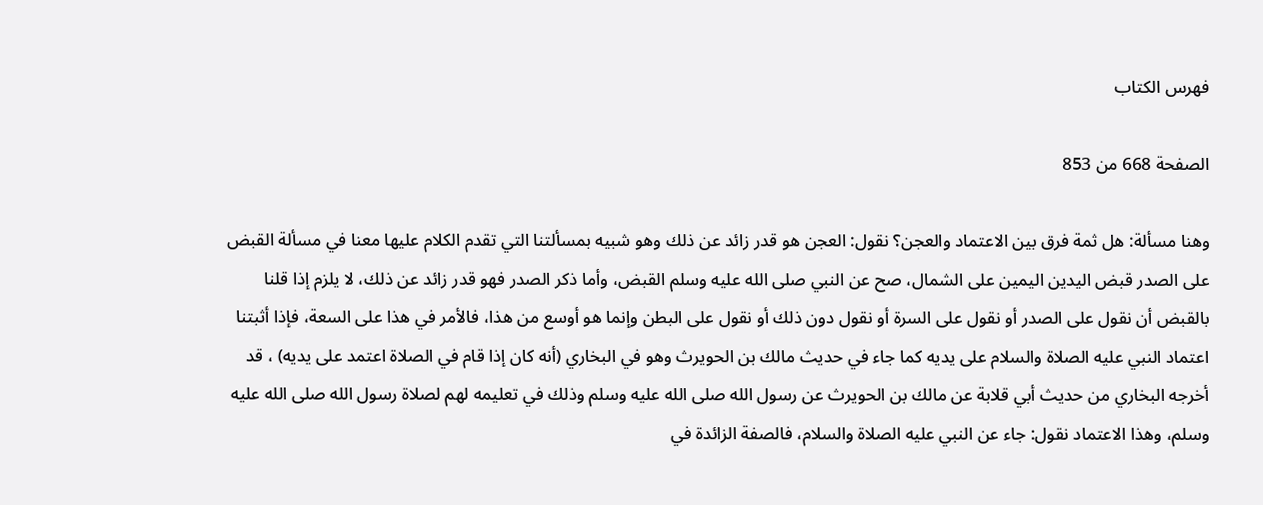فهرس الكتاب

الصفحة 668 من 853

وهنا مسألة: هل ثمة فرق بين الاعتماد والعجن؟ نقول: العجن هو قدر زائد عن ذلك وهو شبيه بمسألتنا التي تقدم الكلام عليها معنا في مسألة القبض على الصدر قبض اليدين اليمين على الشمال، صح عن النبي صلى الله عليه وسلم القبض، وأما ذكر الصدر فهو قدر زائد عن ذلك، لا يلزم إذا قلنا بالقبض أن نقول على الصدر أو نقول على السرة أو نقول دون ذلك أو نقول على البطن وإنما هو أوسع من هذا، فالأمر في هذا على السعة، فإذا أثبتنا اعتماد النبي عليه الصلاة والسلام على يديه كما جاء في حديث مالك بن الحويرث وهو في البخاري (أنه كان إذا قام في الصلاة اعتمد على يديه) ، قد أخرجه البخاري من حديث أبي قلابة عن مالك بن الحويرث عن رسول الله صلى الله عليه وسلم وذلك في تعليمه لهم لصلاة رسول الله صلى الله عليه وسلم، وهذا الاعتماد نقول: جاء عن النبي عليه الصلاة والسلام، فالصفة الزائدة في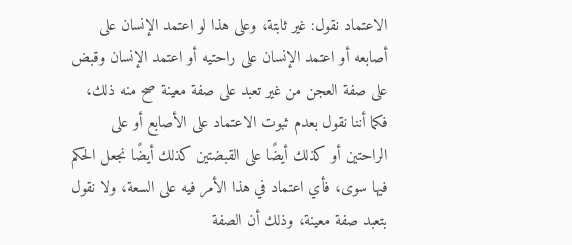الاعتماد نقول: غير ثابتة، وعلى هذا لو اعتمد الإنسان على أصابعه أو اعتمد الإنسان على راحتيه أو اعتمد الإنسان وقبض على صفة العجن من غير تعبد على صفة معينة صح منه ذلك، فكما أننا نقول بعدم ثبوت الاعتماد على الأصابع أو على الراحتين أو كذلك أيضًا على القبضتين كذلك أيضًا نجعل الحكم فيها سوى، فأي اعتماد في هذا الأمر فيه على السعة، ولا نقول بتعبد صفة معينة، وذلك أن الصفة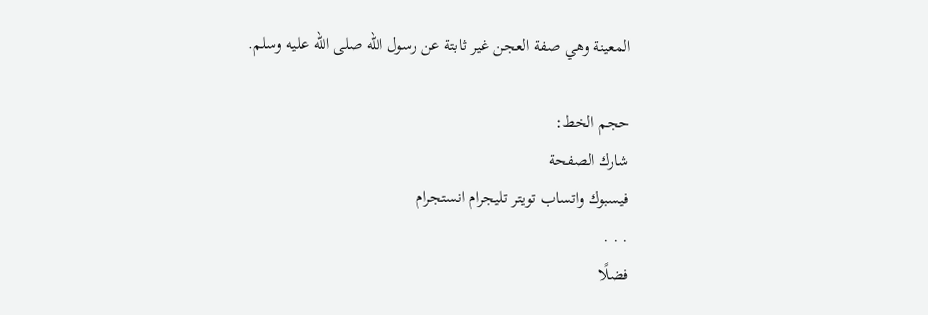المعينة وهي صفة العجن غير ثابتة عن رسول الله صلى الله عليه وسلم.

حجم الخط:
شارك الصفحة
فيسبوك واتساب تويتر تليجرام انستجرام
. . .
فضلًا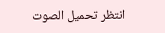انتظر تحميل الصوت